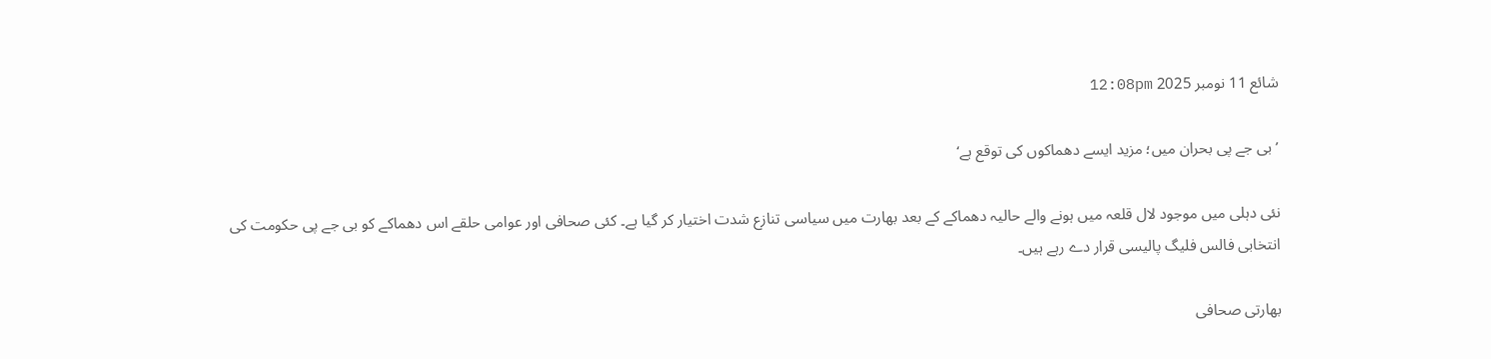شائع 11 نومبر 2025 12:08pm

’بی جے پی بحران میں؛ مزید ایسے دھماکوں کی توقع ہے‘

نئی دہلی میں موجود لال قلعہ میں ہونے والے حالیہ دھماکے کے بعد بھارت میں سیاسی تنازع شدت اختیار کر گیا ہے۔ کئی صحافی اور عوامی حلقے اس دھماکے کو بی جے پی حکومت کی انتخابی فالس فلیگ پالیسی قرار دے رہے ہیں۔

بھارتی صحافی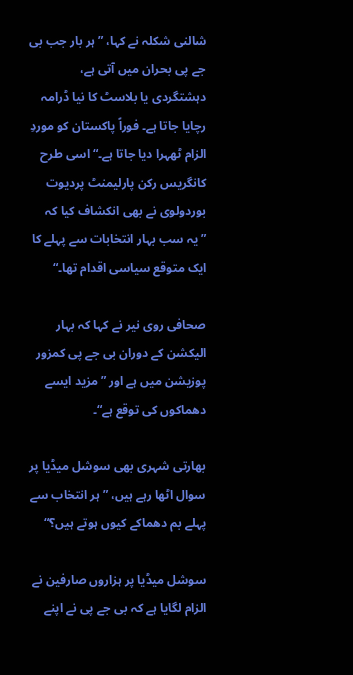شالنی شکلہ نے کہا، ”ہر بار جب بی جے پی بحران میں آتی ہے، دہشتگردی یا بلاسٹ کا نیا ڈرامہ رچایا جاتا ہے۔ فوراً پاکستان کو موردِ الزام ٹھہرا دیا جاتا ہے۔“ اسی طرح کانگریس رکن پارلیمنٹ پردیوت بوردولوی نے بھی انکشاف کیا کہ ”یہ سب بہار انتخابات سے پہلے کا ایک متوقع سیاسی اقدام تھا۔“

صحافی روی نیر نے کہا کہ بہار الیکشن کے دوران بی جے پی کمزور پوزیشن میں ہے اور ”مزید ایسے دھماکوں کی توقع ہے“۔

بھارتی شہری بھی سوشل میڈیا پر سوال اٹھا رہے ہیں، ”ہر انتخاب سے پہلے بم دھماکے کیوں ہوتے ہیں؟“

سوشل میڈیا پر ہزاروں صارفین نے الزام لگایا ہے کہ بی جے پی نے اپنے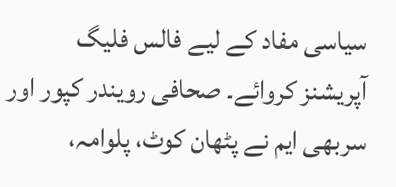سیاسی مفاد کے لیے فالس فلیگ آپریشنز کروائے۔ صحافی رویندر کپور اور سربھی ایم نے پٹھان کوٹ، پلوامہ،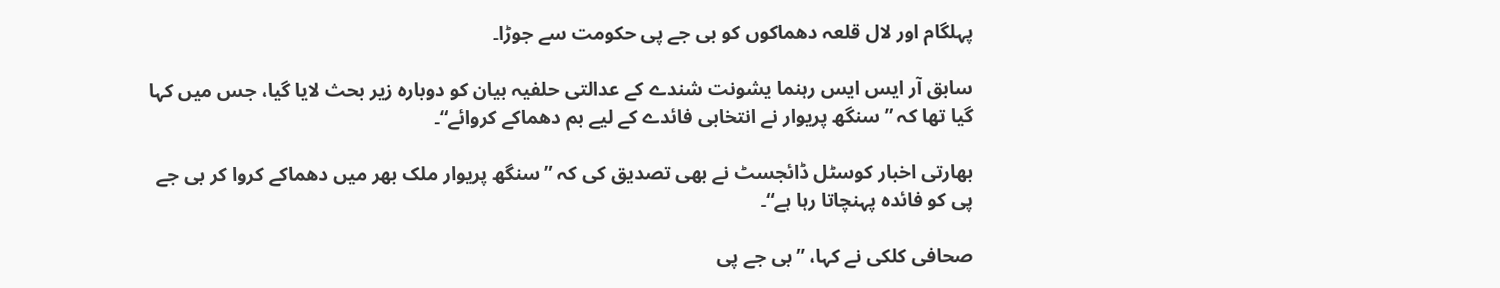پہلگام اور لال قلعہ دھماکوں کو بی جے پی حکومت سے جوڑا۔

سابق آر ایس ایس رہنما یشونت شندے کے عدالتی حلفیہ بیان کو دوبارہ زیر بحث لایا گیا، جس میں کہا گیا تھا کہ ”سنگھ پریوار نے انتخابی فائدے کے لیے بم دھماکے کروائے“۔

بھارتی اخبار کوسٹل ڈائجسٹ نے بھی تصدیق کی کہ ”سنگھ پریوار ملک بھر میں دھماکے کروا کر بی جے پی کو فائدہ پہنچاتا رہا ہے“۔

صحافی کلکی نے کہا، ”بی جے پی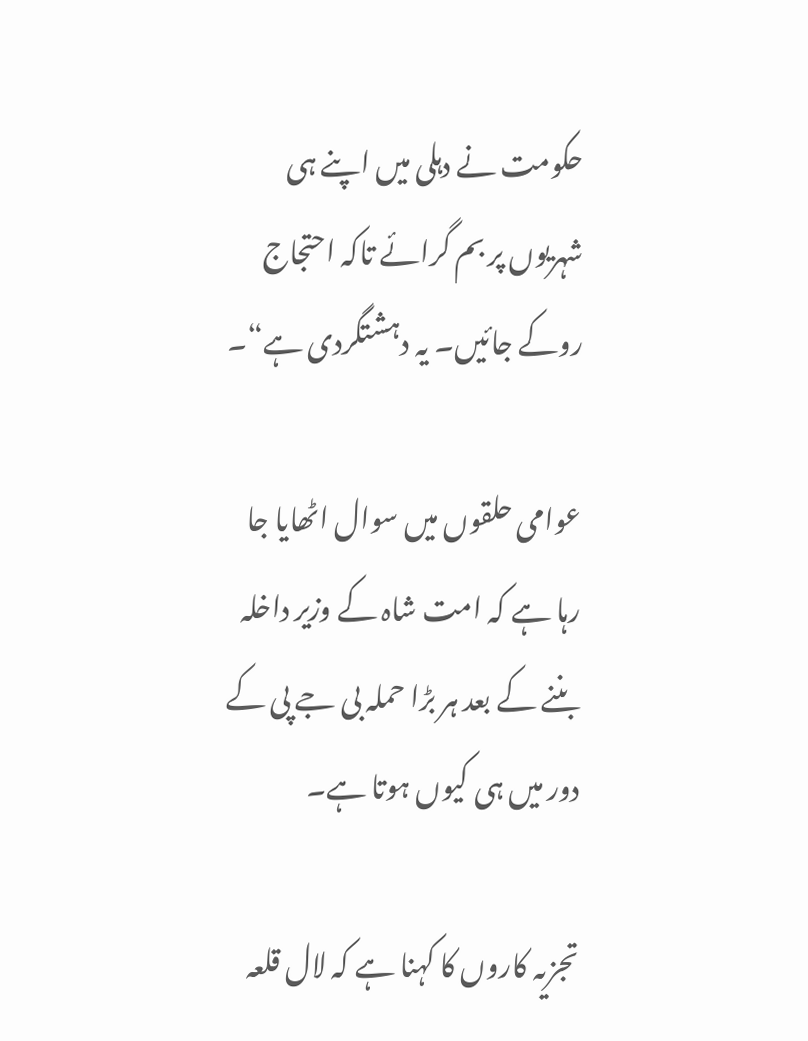حکومت نے دہلی میں اپنے ہی شہریوں پر بم گرائے تاکہ احتجاج روکے جائیں۔ یہ دہشتگردی ہے“۔

عوامی حلقوں میں سوال اٹھایا جا رہا ہے کہ امت شاہ کے وزیر داخلہ بننے کے بعد ہر بڑا حملہ بی جے پی کے دور میں ہی کیوں ہوتا ہے۔

تجزیہ کاروں کا کہنا ہے کہ لال قلعہ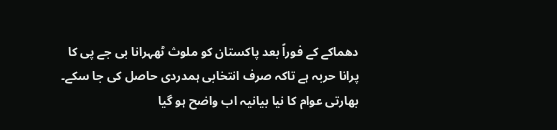دھماکے کے فوراً بعد پاکستان کو ملوث ٹھہرانا بی جے پی کا پرانا حربہ ہے تاکہ صرف انتخابی ہمدردی حاصل کی جا سکے۔ بھارتی عوام کا نیا بیانیہ اب واضح ہو گیا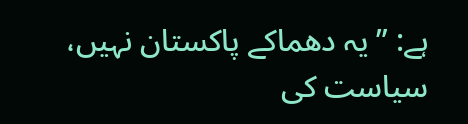ہے: ”یہ دھماکے پاکستان نہیں، سیاست کی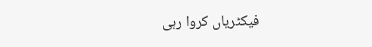فیکٹریاں کروا رہی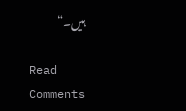ہیں۔“

Read Comments